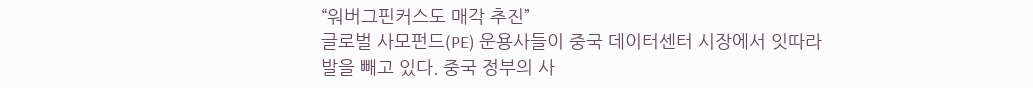“워버그핀커스도 매각 추진”
글로벌 사모펀드(PE) 운용사들이 중국 데이터센터 시장에서 잇따라 발을 빼고 있다. 중국 정부의 사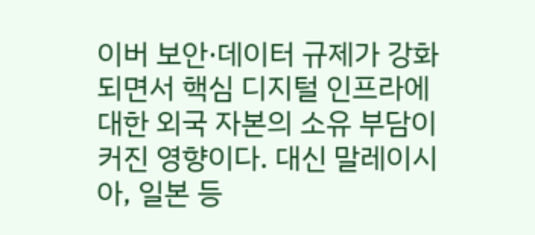이버 보안·데이터 규제가 강화되면서 핵심 디지털 인프라에 대한 외국 자본의 소유 부담이 커진 영향이다. 대신 말레이시아, 일본 등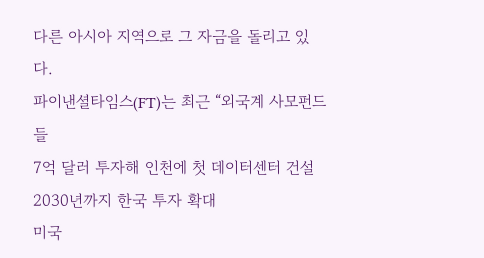다른 아시아 지역으로 그 자금을 돌리고 있다.
파이낸셜타임스(FT)는 최근 “외국계 사모펀드들
7억 달러 투자해 인천에 첫 데이터센터 건설2030년까지 한국 투자 확대
미국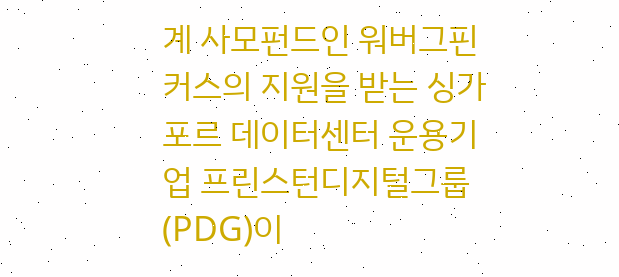계 사모펀드인 워버그핀커스의 지원을 받는 싱가포르 데이터센터 운용기업 프린스턴디지털그룹(PDG)이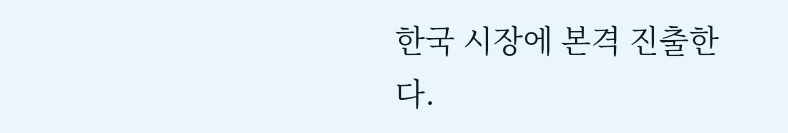한국 시장에 본격 진출한다.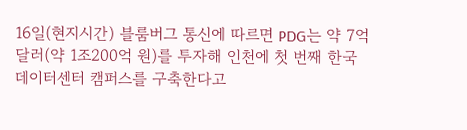16일(현지시간) 블룸버그 통신에 따르면 PDG는 약 7억 달러(약 1조200억 원)를 투자해 인천에 첫 번째 한국 데이터센터 캠퍼스를 구축한다고